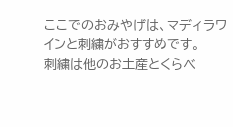ここでのおみやげは、マディラワインと刺繍がおすすめです。
刺繍は他のお土産とくらべ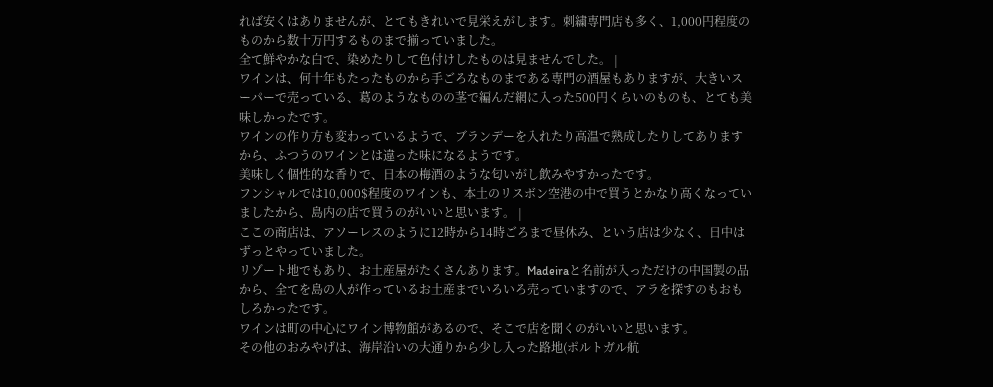れば安くはありませんが、とてもきれいで見栄えがします。刺繍専門店も多く、1,000円程度のものから数十万円するものまで揃っていました。
全て鮮やかな白で、染めたりして色付けしたものは見ませんでした。 |
ワインは、何十年もたったものから手ごろなものまである専門の酒屋もありますが、大きいスーパーで売っている、葛のようなものの茎で編んだ網に入った500円くらいのものも、とても美味しかったです。
ワインの作り方も変わっているようで、ブランデーを入れたり高温で熟成したりしてありますから、ふつうのワインとは違った味になるようです。
美味しく個性的な香りで、日本の梅酒のような匂いがし飲みやすかったです。
フンシャルでは10,000$程度のワインも、本土のリスボン空港の中で買うとかなり高くなっていましたから、島内の店で買うのがいいと思います。 |
ここの商店は、アソーレスのように12時から14時ごろまで昼休み、という店は少なく、日中はずっとやっていました。
リゾート地でもあり、お土産屋がたくさんあります。Madeiraと名前が入っただけの中国製の品から、全てを島の人が作っているお土産までいろいろ売っていますので、アラを探すのもおもしろかったです。
ワインは町の中心にワイン博物館があるので、そこで店を聞くのがいいと思います。
その他のおみやげは、海岸沿いの大通りから少し入った路地(ポルトガル航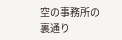空の事務所の裏通り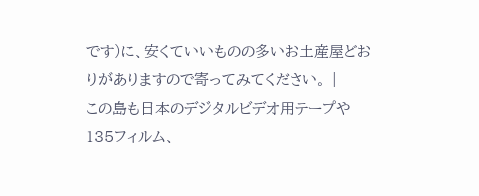です)に、安くていいものの多いお土産屋どおりがありますので寄ってみてください。 |
この島も日本のデジタルビデオ用テープや135フィルム、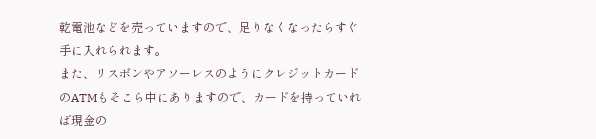乾電池などを売っていますので、足りなくなったらすぐ手に入れられます。
また、リスボンやアソーレスのようにクレジットカードのATMもそこら中にありますので、カードを持っていれば現金の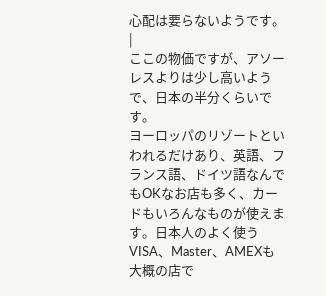心配は要らないようです。 |
ここの物価ですが、アソーレスよりは少し高いようで、日本の半分くらいです。
ヨーロッパのリゾートといわれるだけあり、英語、フランス語、ドイツ語なんでもOKなお店も多く、カードもいろんなものが使えます。日本人のよく使うVISA、Master、AMEXも大概の店で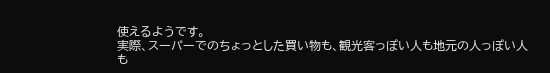使えるようです。
実際、スーパーでのちょっとした買い物も、観光客っぽい人も地元の人っぽい人も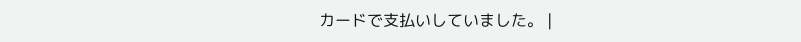カードで支払いしていました。 |